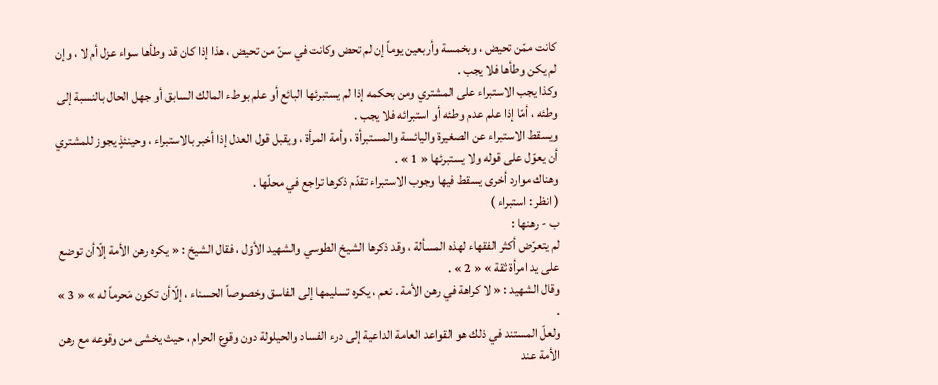كانت ممّن تحيض ، وبخمسة وأربعين يوماً إن لم تحض وكانت في سنّ من تحيض ، هذا إذا كان قد وطأها سواء عزل أم لا ، وإن لم يكن وطأها فلا يجب .
وكذا يجب الاستبراء على المشتري ومن بحكمه إذا لم يستبرئها البائع أو علم بوطء المالك السابق أو جهل الحال بالنسبة إلى وطئه ، أمّا إذا علم عدم وطئه أو استبرائه فلا يجب .
ويسقط الاستبراء عن الصغيرة واليائسة والمستبرأة ، وأمة المرأة ، ويقبل قول العدل إذا أخبر بالاستبراء ، وحينئذٍ يجوز للمشتري أن يعوّل على قوله ولا يستبرئها « 1 » .
وهناك موارد أخرى يسقط فيها وجوب الاستبراء تقدّم ذكرها تراجع في محلّها .
( انظر : استبراء )
ب - رهنها :
لم يتعرّض أكثر الفقهاء لهذه المسألة ، وقد ذكرها الشيخ الطوسي والشهيد الأوّل ، فقال الشيخ : « يكره رهن الأمة إلّاأن توضع على يد امرأة ثقة » « 2 » .
وقال الشهيد : « لا كراهة في رهن الأمة . نعم ، يكره تسليمها إلى الفاسق وخصوصاً الحسناء ، إلّاأن تكون مَحرماً له » « 3 » .
ولعلّ المستند في ذلك هو القواعد العامة الداعية إلى درء الفساد والحيلولة دون وقوع الحرام ، حيث يخشى من وقوعه مع رهن الأمة عند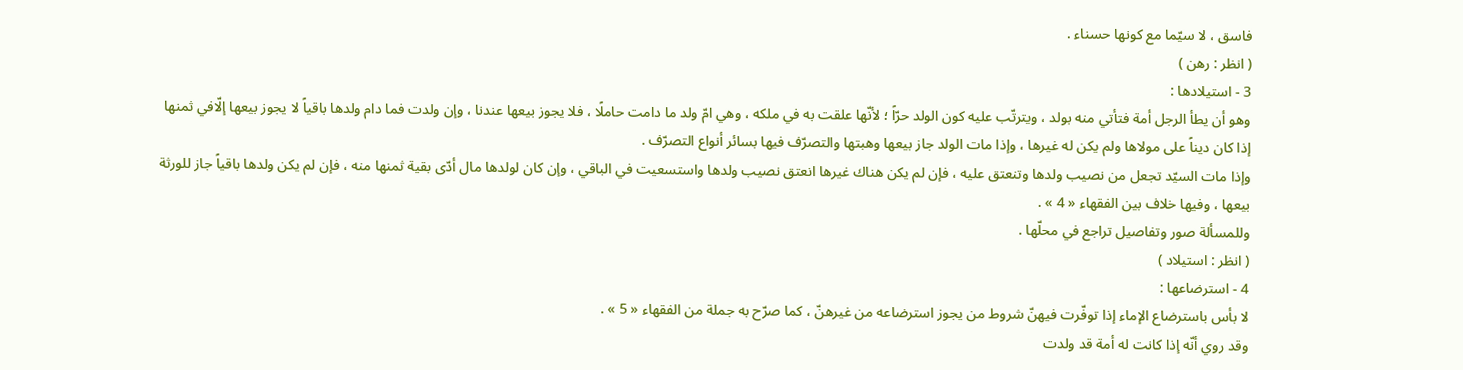فاسق ، لا سيّما مع كونها حسناء .
( انظر : رهن )
3 - استيلادها :
وهو أن يطأ الرجل أمة فتأتي منه بولد ، ويترتّب عليه كون الولد حرّاً ؛ لأنّها علقت به في ملكه ، وهي امّ ولد ما دامت حاملًا ، فلا يجوز بيعها عندنا ، وإن ولدت فما دام ولدها باقياً لا يجوز بيعها إلّافي ثمنها إذا كان ديناً على مولاها ولم يكن له غيرها ، وإذا مات الولد جاز بيعها وهبتها والتصرّف فيها بسائر أنواع التصرّف .
وإذا مات السيّد تجعل من نصيب ولدها وتنعتق عليه ، فإن لم يكن هناك غيرها انعتق نصيب ولدها واستسعيت في الباقي ، وإن كان لولدها مال أدّى بقية ثمنها منه ، فإن لم يكن ولدها باقياً جاز للورثة بيعها ، وفيها خلاف بين الفقهاء « 4 » .
وللمسألة صور وتفاصيل تراجع في محلّها .
( انظر : استيلاد )
4 - استرضاعها :
لا بأس باسترضاع الإماء إذا توفّرت فيهنّ شروط من يجوز استرضاعه من غيرهنّ ، كما صرّح به جملة من الفقهاء « 5 » .
وقد روي أنّه إذا كانت له أمة قد ولدت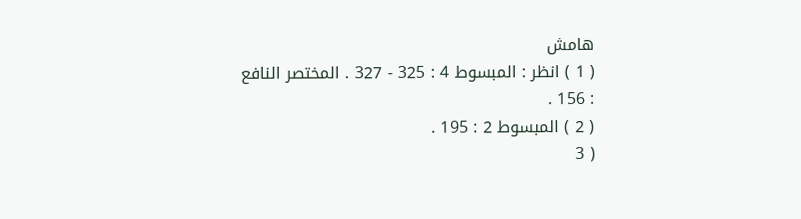هامش
( 1 ) انظر : المبسوط 4 : 325 - 327 . المختصر النافع : 156 .
( 2 ) المبسوط 2 : 195 .
( 3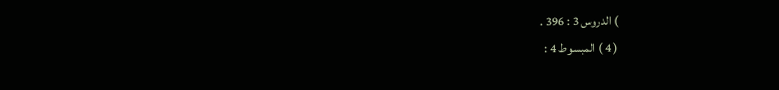) الدروس 3 : 396 .
( 4 ) المبسوط 4 :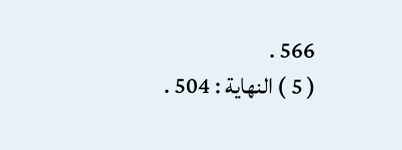566 .
( 5 ) النهاية : 504 .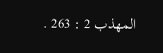المهذب 2 : 263 .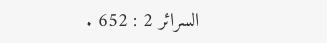السرائر 2 : 652 .